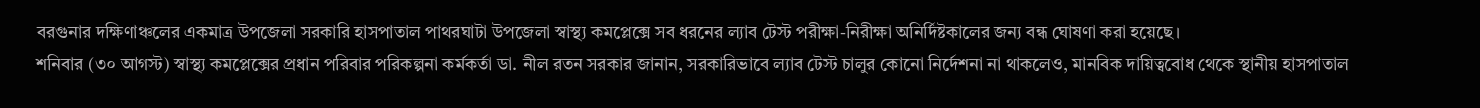বরগুনার দক্ষিণাঞ্চলের একমাত্র উপজেলা সরকারি হাসপাতাল পাথরঘাটা উপজেলা স্বাস্থ্য কমপ্লেক্সে সব ধরনের ল্যাব টেস্ট পরীক্ষা-নিরীক্ষা অনির্দিষ্টকালের জন্য বন্ধ ঘোষণা করা হয়েছে।
শনিবার (৩০ আগস্ট) স্বাস্থ্য কমপ্লেক্সের প্রধান পরিবার পরিকল্পনা কর্মকর্তা ডা. নীল রতন সরকার জানান, সরকারিভাবে ল্যাব টেস্ট চালুর কোনো নির্দেশনা না থাকলেও, মানবিক দায়িত্ববোধ থেকে স্থানীয় হাসপাতাল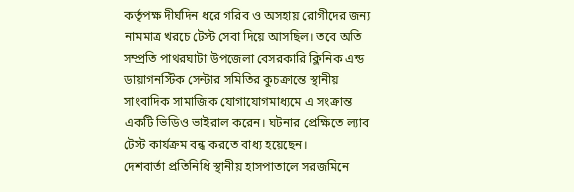কর্তৃপক্ষ দীর্ঘদিন ধরে গরিব ও অসহায় রোগীদের জন্য নামমাত্র খরচে টেস্ট সেবা দিয়ে আসছিল। তবে অতি সম্প্রতি পাথরঘাটা উপজেলা বেসরকারি ক্লিনিক এন্ড ডায়াগনস্টিক সেন্টার সমিতির কুচক্রান্তে স্থানীয় সাংবাদিক সামাজিক যোগাযোগমাধ্যমে এ সংক্রান্ত একটি ভিডিও ভাইরাল করেন। ঘটনার প্রেক্ষিতে ল্যাব টেস্ট কার্যক্রম বন্ধ করতে বাধ্য হয়েছেন।
দেশবার্তা প্রতিনিধি স্থানীয় হাসপাতালে সরজমিনে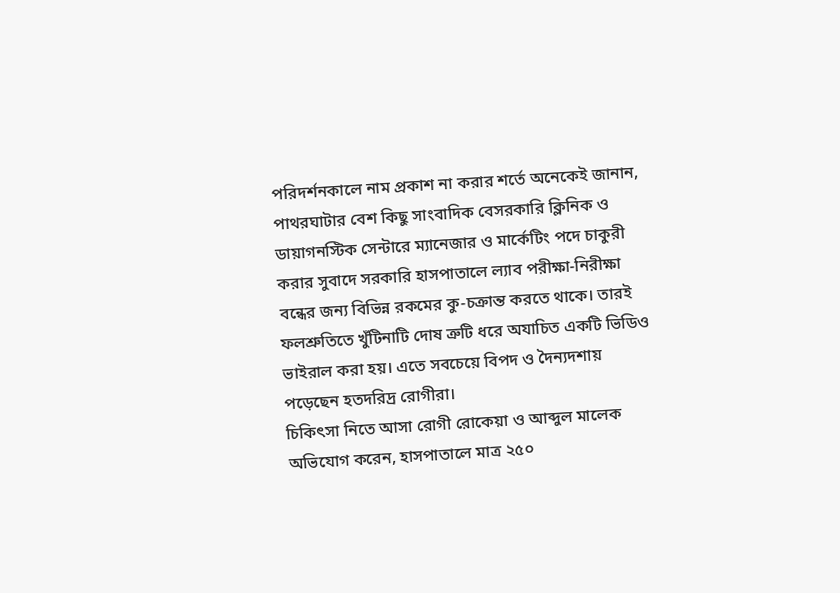পরিদর্শনকালে নাম প্রকাশ না করার শর্তে অনেকেই জানান, পাথরঘাটার বেশ কিছু সাংবাদিক বেসরকারি ক্লিনিক ও ডায়াগনস্টিক সেন্টারে ম্যানেজার ও মার্কেটিং পদে চাকুরী করার সুবাদে সরকারি হাসপাতালে ল্যাব পরীক্ষা-নিরীক্ষা বন্ধের জন্য বিভিন্ন রকমের কু-চক্রান্ত করতে থাকে। তারই ফলশ্রুতিতে খুঁটিনাটি দোষ ত্রুটি ধরে অযাচিত একটি ভিডিও ভাইরাল করা হয়। এতে সবচেয়ে বিপদ ও দৈন্যদশায় পড়েছেন হতদরিদ্র রোগীরা।
চিকিৎসা নিতে আসা রোগী রোকেয়া ও আব্দুল মালেক অভিযোগ করেন, হাসপাতালে মাত্র ২৫০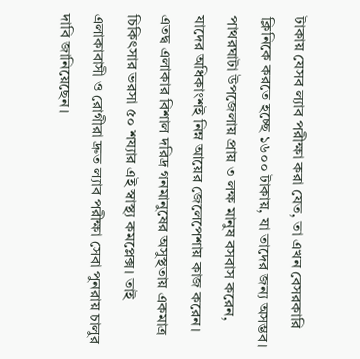টাকায় যেসব ল্যাব পরীক্ষা করা যেত, তা এখন বেসরকারি ক্লিনিকে করতে হচ্ছে ১৬০০ টাকায়, যা তাদের জন্য অসম্ভব।
পাথরঘাটা উপজেলায় প্রায় ৩ লক্ষ মানুষ বসবাস করেন, যাদের অধিকাংশই নিম্ন আয়ের জেলেপেশায় কাজ করেন। এতদ্ব এলাকার বিশাল দরিদ্র গনমানুষের অসুস্থতায় একমাত্র চিকিৎসার ভরসা ৫০ শয্যার এই স্বাস্থ্য কমপ্লেক্স। তাই এলাকাবাসী ও রোগীরা দ্রুত ল্যাব পরীক্ষা সেবা পুনরায় চালুর দাবি জানিয়েছেন।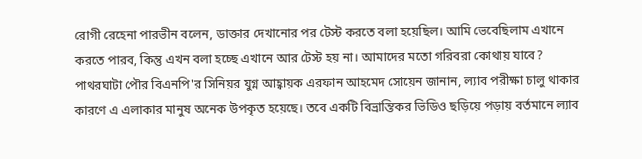রোগী রেহেনা পারভীন বলেন, ডাক্তার দেখানোর পর টেস্ট করতে বলা হয়েছিল। আমি ভেবেছিলাম এখানে করতে পারব, কিন্তু এখন বলা হচ্ছে এখানে আর টেস্ট হয় না। আমাদের মতো গরিবরা কোথায় যাবে?
পাথরঘাটা পৌর বিএনপি'র সিনিয়র যুগ্ন আহ্বায়ক এরফান আহমেদ সোয়েন জানান, ল্যাব পরীক্ষা চালু থাকার কারণে এ এলাকার মানুষ অনেক উপকৃত হয়েছে। তবে একটি বিভ্রান্তিকর ভিডিও ছড়িয়ে পড়ায় বর্তমানে ল্যাব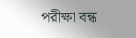পরীক্ষা বন্ধ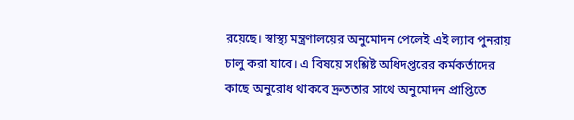রয়েছে। স্বাস্থ্য মন্ত্রণালয়ের অনুমোদন পেলেই এই ল্যাব পুনরায় চালু করা যাবে। এ বিষয়ে সংশ্লিষ্ট অধিদপ্তরের কর্মকর্তাদের কাছে অনুরোধ থাকবে দ্রুততার সাথে অনুমোদন প্রাপ্তিতে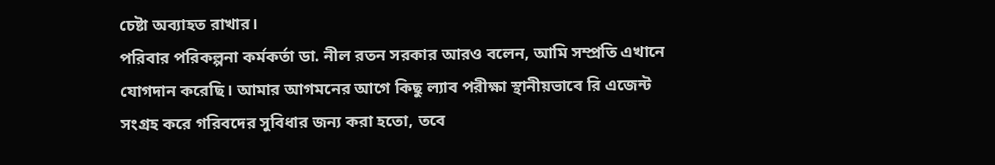চেষ্টা অব্যাহত রাখার।
পরিবার পরিকল্পনা কর্মকর্তা ডা. নীল রতন সরকার আরও বলেন, আমি সম্প্রতি এখানে যোগদান করেছি। আমার আগমনের আগে কিছু ল্যাব পরীক্ষা স্থানীয়ভাবে রি এজেন্ট সংগ্রহ করে গরিবদের সুবিধার জন্য করা হতো, তবে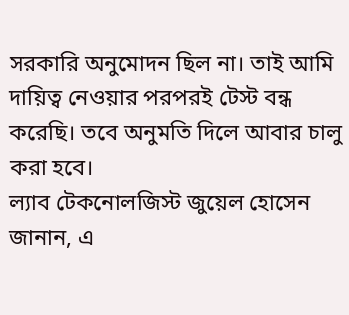সরকারি অনুমোদন ছিল না। তাই আমি দায়িত্ব নেওয়ার পরপরই টেস্ট বন্ধ করেছি। তবে অনুমতি দিলে আবার চালু করা হবে।
ল্যাব টেকনোলজিস্ট জুয়েল হোসেন জানান, এ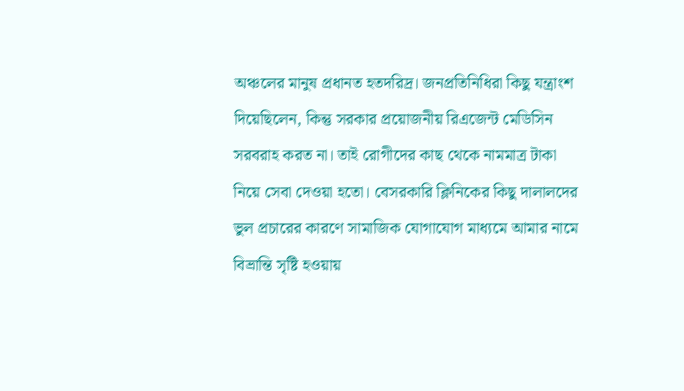অঞ্চলের মানুষ প্রধানত হতদরিদ্র। জনপ্রতিনিধিরা কিছু যন্ত্রাংশ দিয়েছিলেন, কিন্তু সরকার প্রয়োজনীয় রিএজেন্ট মেডিসিন সরবরাহ করত না। তাই রোগীদের কাছ থেকে নামমাত্র টাকা নিয়ে সেবা দেওয়া হতো। বেসরকারি ক্লিনিকের কিছু দালালদের ভুল প্রচারের কারণে সামাজিক যোগাযোগ মাধ্যমে আমার নামে বিভ্রান্তি সৃষ্টি হওয়ায়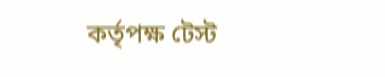কর্তৃপক্ষ টেস্ট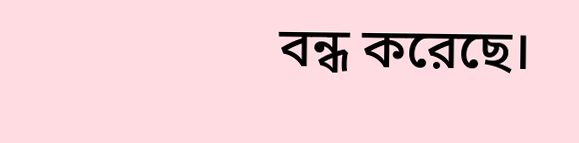বন্ধ করেছে।